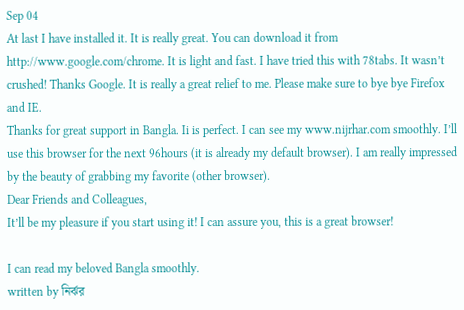Sep 04
At last I have installed it. It is really great. You can download it from http://www.google.com/chrome. It is light and fast. I have tried this with 78tabs. It wasn’t crushed! Thanks Google. It is really a great relief to me. Please make sure to bye bye Firefox and IE.
Thanks for great support in Bangla. Ii is perfect. I can see my www.nijrhar.com smoothly. I’ll use this browser for the next 96hours (it is already my default browser). I am really impressed by the beauty of grabbing my favorite (other browser).
Dear Friends and Colleagues,
It’ll be my pleasure if you start using it! I can assure you, this is a great browser!

I can read my beloved Bangla smoothly.
written by নির্ঝর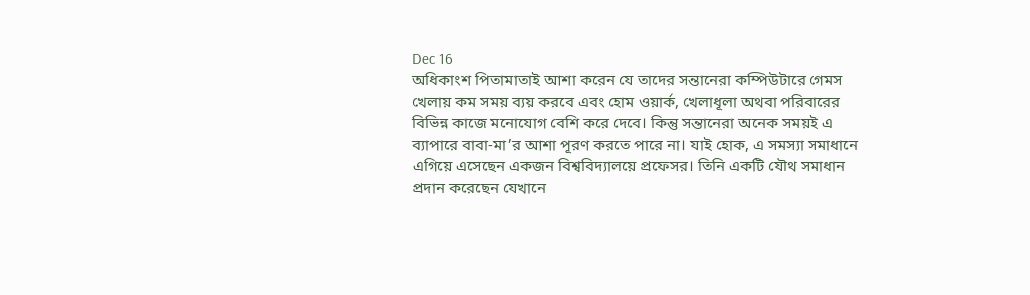Dec 16
অধিকাংশ পিতামাতাই আশা করেন যে তাদের সন্তানেরা কম্পিউটারে গেমস খেলায় কম সময় ব্যয় করবে এবং হোম ওয়ার্ক, খেলাধূলা অথবা পরিবারের বিভিন্ন কাজে মনোযোগ বেশি করে দেবে। কিন্তু সন্তানেরা অনেক সময়ই এ ব্যাপারে বাবা-মা’র আশা পূরণ করতে পারে না। যাই হোক, এ সমস্যা সমাধানে এগিয়ে এসেছেন একজন বিশ্ববিদ্যালয়ে প্রফেসর। তিনি একটি যৌথ সমাধান প্রদান করেছেন যেখানে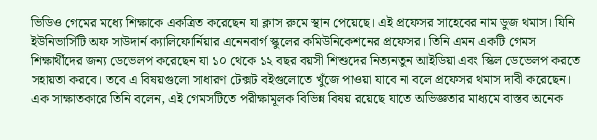ভিডিও গেমের মধ্যে শিক্ষাকে একত্রিত করেছেন যা ক্লাস রুমে স্থান পেয়েছে। এই প্রফেসর সাহেবের নাম ডুজ থমাস। যিনি ইউনিভার্সিটি অফ সাউদার্ন ক্যালিফোর্নিয়ার এনেনবার্গ স্কুলের কমিউনিকেশনের প্রফেসর। তিনি এমন একটি গেমস শিক্ষার্থীদের জন্য ডেভেলপ করেছেন যা ১০ থেকে ১২ বছর বয়সী শিশুদের নিত্যনতুন আইডিয়া এবং স্কিল ডেভেলপ করতে সহায়তা করবে। তবে এ বিষয়গুলো সাধারণ টেক্সট বইগুলোতে খুঁজে পাওয়া যাবে না বলে প্রফেসর থমাস দাবী করেছেন। এক সাক্ষাতকারে তিনি বলেন, এই গেমসটিতে পরীক্ষামূলক বিভিন্ন বিষয় রয়েছে যাতে অভিজ্ঞতার মাধ্যমে বাস্তব অনেক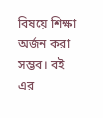বিষয়ে শিক্ষা অর্জন করা সম্ভব। বই এর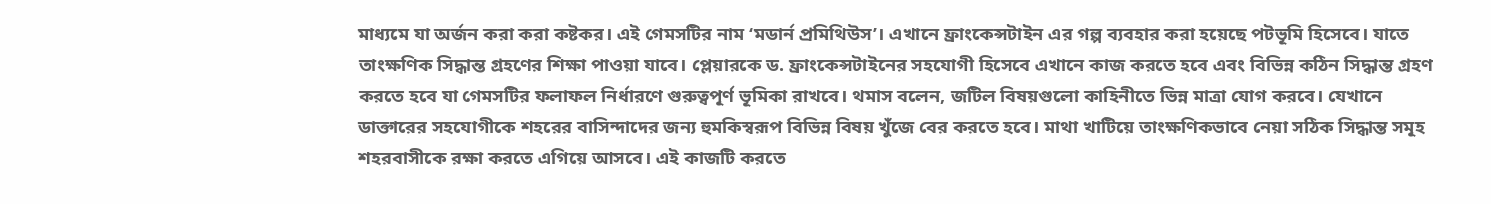মাধ্যমে যা অর্জন করা করা কষ্টকর। এই গেমসটির নাম ‘মডার্ন প্রমিথিউস’। এখানে ফ্রাংকেন্সটাইন এর গল্প ব্যবহার করা হয়েছে পটভূমি হিসেবে। যাতে তাংক্ষণিক সিদ্ধান্ত গ্রহণের শিক্ষা পাওয়া যাবে। প্লেয়ারকে ড. ফ্রাংকেন্সটাইনের সহযোগী হিসেবে এখানে কাজ করতে হবে এবং বিভিন্ন কঠিন সিদ্ধান্ত গ্রহণ করতে হবে যা গেমসটির ফলাফল নির্ধারণে গুরুত্বপূর্ণ ভূমিকা রাখবে। থমাস বলেন, জটিল বিষয়গুলো কাহিনীতে ভিন্ন মাত্রা যোগ করবে। যেখানে ডাক্তারের সহযোগীকে শহরের বাসিন্দাদের জন্য হুমকিস্বরূপ বিভিন্ন বিষয় খুঁজে বের করতে হবে। মাথা খাটিয়ে তাংক্ষণিকভাবে নেয়া সঠিক সিদ্ধান্ত সমূহ শহরবাসীকে রক্ষা করতে এগিয়ে আসবে। এই কাজটি করতে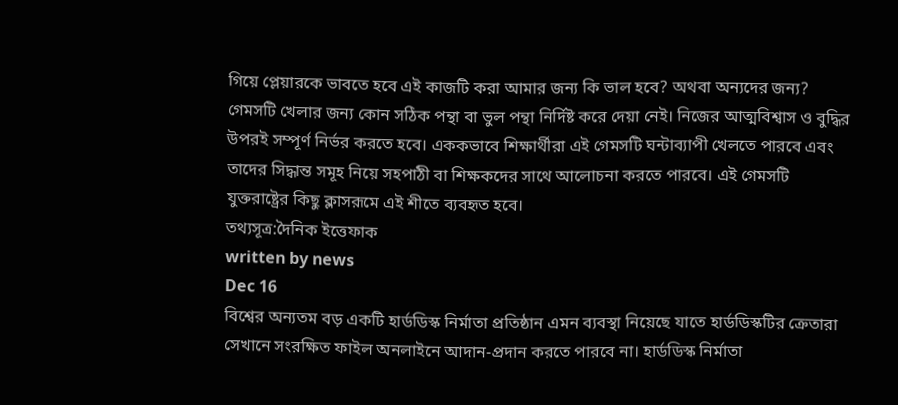গিয়ে প্লেয়ারকে ভাবতে হবে এই কাজটি করা আমার জন্য কি ভাল হবে? অথবা অন্যদের জন্য? গেমসটি খেলার জন্য কোন সঠিক পন্থা বা ভুল পন্থা নির্দিষ্ট করে দেয়া নেই। নিজের আত্মবিশ্বাস ও বুদ্ধির উপরই সম্পূর্ণ নির্ভর করতে হবে। এককভাবে শিক্ষার্থীরা এই গেমসটি ঘন্টাব্যাপী খেলতে পারবে এবং তাদের সিদ্ধান্ত সমূহ নিয়ে সহপাঠী বা শিক্ষকদের সাথে আলোচনা করতে পারবে। এই গেমসটি যুক্তরাষ্ট্রের কিছু ক্লাসরূমে এই শীতে ব্যবহৃত হবে।
তথ্যসূত্র:দৈনিক ইত্তেফাক
written by news
Dec 16
বিশ্বের অন্যতম বড় একটি হার্ডডিস্ক নির্মাতা প্রতিষ্ঠান এমন ব্যবস্থা নিয়েছে যাতে হার্ডডিস্কটির ক্রেতারা সেখানে সংরক্ষিত ফাইল অনলাইনে আদান-প্রদান করতে পারবে না। হার্ডডিস্ক নির্মাতা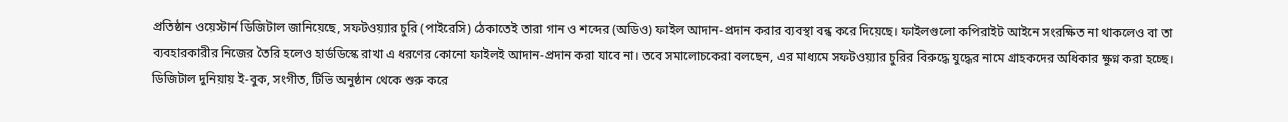প্রতিষ্ঠান ওয়েস্টার্ন ডিজিটাল জানিয়েছে, সফটওয়্যার চুরি (পাইরেসি) ঠেকাতেই তারা গান ও শব্দের (অডিও) ফাইল আদান-প্রদান করার ব্যবস্থা বন্ধ করে দিয়েছে। ফাইলগুলো কপিরাইট আইনে সংরক্ষিত না থাকলেও বা তা ব্যবহারকারীর নিজের তৈরি হলেও হার্ডডিস্কে রাখা এ ধরণের কোনো ফাইলই আদান-প্রদান করা যাবে না। তবে সমালোচকেরা বলছেন, এর মাধ্যমে সফটওয়্যার চুরির বিরুদ্ধে যুদ্ধের নামে গ্রাহকদের অধিকার ক্ষুণ্ন করা হচ্ছে। ডিজিটাল দুনিয়ায় ই-বুক, সংগীত, টিভি অনুষ্ঠান থেকে শুরু করে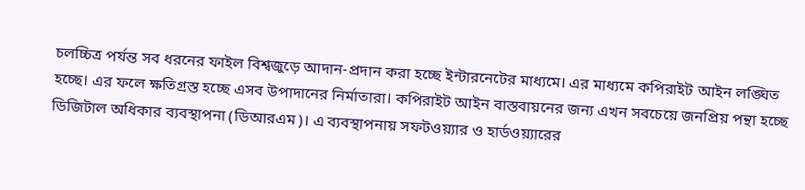চলচ্চিত্র পর্যন্ত সব ধরনের ফাইল বিশ্বজুড়ে আদান-প্রদান করা হচ্ছে ইন্টারনেটের মাধ্যমে। এর মাধ্যমে কপিরাইট আইন লঙ্ঘিত হচ্ছে। এর ফলে ক্ষতিগ্রস্ত হচ্ছে এসব উপাদানের নির্মাতারা। কপিরাইট আইন বাস্তবায়নের জন্য এখন সবচেয়ে জনপ্রিয় পন্থা হচ্ছে ডিজিটাল অধিকার ব্যবস্থাপনা (ডিআরএম)। এ ব্যবস্থাপনায় সফটওয়্যার ও হার্ডওয়্যারের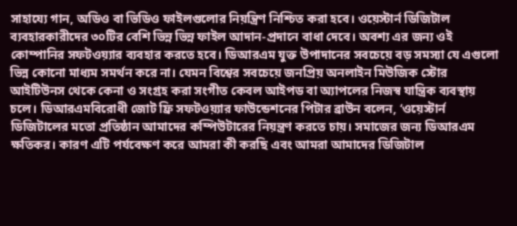সাহায্যে গান, অডিও বা ভিডিও ফাইলগুলোর নিয়ন্ত্রিণ নিশ্চিত করা হবে। ওয়েস্টার্ন ডিজিটাল ব্যবহারকারীদের ৩০টির বেশি ভিন্ন ভিন্ন ফাইল আদান-প্রদানে বাধা দেবে। অবশ্য এর জন্য ওই কোম্পানির সফটওয়্যার ব্যবহার করতে হবে। ডিআরএম যুক্ত উপাদানের সবচেয়ে বড় সমস্যা যে এগুলো ভিন্ন কোনো মাধ্যম সমর্থন করে না। যেমন বিশ্বের সবচেয়ে জনপ্রিয় অনলাইন মিউজিক স্টোর আইটিউনস থেকে কেনা ও সংগ্রহ করা সংগীত কেবল আইপড বা অ্যাপলের নিজস্ব যান্ত্রিক ব্যবস্থায় চলে। ডিআরএমবিরোধী জোট ফ্রি সফটওয়্যার ফাউন্ডেশনের পিটার ব্রাউন বলেন, ‘ওয়েস্টার্ন ডিজিটালের মতো প্রতিষ্ঠান আমাদের কম্পিউটারের নিয়ন্ত্রণ করতে চায়। সমাজের জন্য ডিআরএম ক্ষতিকর। কারণ এটি পর্যবেক্ষণ করে আমরা কী করছি এবং আমরা আমাদের ডিজিটাল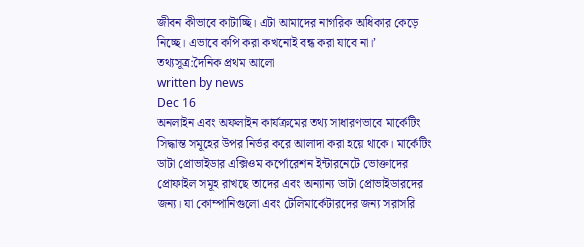জীবন কীভাবে কাটাচ্ছি। এটা আমাদের নাগরিক অধিকার কেড়ে নিচ্ছে। এভাবে কপি করা কখনোই বন্ধ করা যাবে না।’
তথ্যসূত্র:দৈনিক প্রথম আলো
written by news
Dec 16
অনলাইন এবং অফলাইন কার্যক্রমের তথ্য সাধারণভাবে মার্কেটিং সিদ্ধান্ত সমূহের উপর নির্ভর করে আলাদা করা হয়ে থাকে। মার্কেটিং ডাটা প্রোভাইডার এক্সিওম কর্পোরেশন ইন্টারনেটে ভোক্তাদের প্রোফাইল সমূহ রাখছে তাদের এবং অন্যান্য ডাটা প্রোভাইডারদের জন্য। যা কোম্পানিগুলো এবং টেলিমার্কেটারদের জন্য সরাসরি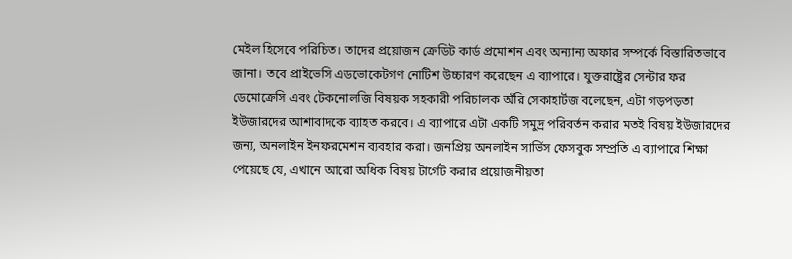মেইল হিসেবে পরিচিত। তাদের প্রয়োজন ক্রেডিট কার্ড প্রমোশন এবং অন্যান্য অফার সম্পর্কে বিস্তারিতভাবে জানা। তবে প্রাইভেসি এডভোকেটগণ নোটিশ উচ্চারণ করেছেন এ ব্যাপারে। যুক্তরাষ্ট্রের সেন্টার ফর ডেমোক্রেসি এবং টেকনোলজি বিষয়ক সহকারী পরিচালক অঁরি সেকাহার্টজ বলেছেন, এটা গড়পড়তা ইউজারদের আশাবাদকে ব্যাহত করবে। এ ব্যাপারে এটা একটি সমুদ্র পরিবর্তন করার মতই বিষয় ইউজারদের জন্য, অনলাইন ইনফরমেশন ব্যবহার করা। জনপ্রিয় অনলাইন সার্ভিস ফেসবুক সম্প্রতি এ ব্যাপারে শিক্ষা পেয়েছে যে, এখানে আরো অধিক বিষয় টার্গেট করার প্রয়োজনীয়তা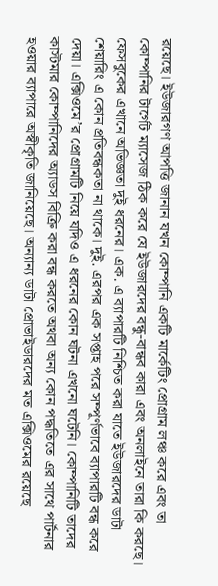রয়েছে। ইউজারগণ আপত্তি জানান যখন কোম্পানি একটি মার্কেটিং প্রোগ্রাম লঞ্চ করে এবং তা কোম্পানির টার্গেট ম্যাসেজ ঠিক করে যে ইউজারদের বন্ধু-বান্ধব কারা এবং অনলাইনে তারা কি করছে। ফেসবুকের এখানে অভিজ্ঞতা দুই ধরনের। এক. এ ব্যাপারটি নিশ্চিত করা যাতে ইউজারদের ডাটা শেয়ারিং এ কোন প্রতিবন্ধকতা না থাকে। দুই. এরপর এক সপ্তাহ পরে সম্পূর্ণভাবে ব্যাপারটি বন্ধ করে দেয়া। এক্সিওমে’র প্রোগ্রামটি নিয়ে যদিও এ ধরনের কোন ঘটনা এখনো ঘটেনি। কোম্পানিটি তাদের কাস্টমার কোম্পানিদের অ্যাডস বিক্রি করা বন্ধ করতে অথবা অন্য কোন পদ্ধতিতে এর সাথে পার্টনার হওয়ার ব্যাপারে অস্বীকৃতি জানিয়েছে। অন্যান্য ডাটা প্রোভাইডারদের মত এক্সিওমের রয়েছে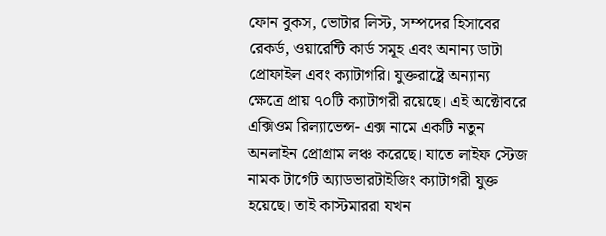ফোন বুকস, ভোটার লিস্ট, সম্পদের হিসাবের রেকর্ড, ওয়ারেন্টি কার্ড সমূহ এবং অনান্য ডাটা প্রোফাইল এবং ক্যাটাগরি। যুক্তরাষ্ট্রে অন্যান্য ক্ষেত্রে প্রায় ৭০টি ক্যাটাগরী রয়েছে। এই অক্টোবরে এক্সিওম রিল্যাভেন্স- এক্স নামে একটি নতুন অনলাইন প্রোগ্রাম লঞ্চ করেছে। যাতে লাইফ স্টেজ নামক টার্গেট অ্যাডভারটাইজিং ক্যাটাগরী যুক্ত হয়েছে। তাই কাস্টমাররা যখন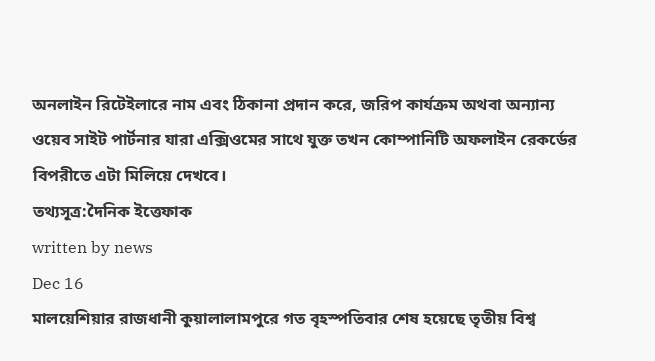অনলাইন রিটেইলারে নাম এবং ঠিকানা প্রদান করে, জরিপ কার্যক্রম অথবা অন্যান্য ওয়েব সাইট পার্টনার যারা এক্সিওমের সাথে যুক্ত তখন কোম্পানিটি অফলাইন রেকর্ডের বিপরীতে এটা মিলিয়ে দেখবে।
তথ্যসূত্র:দৈনিক ইত্তেফাক
written by news
Dec 16
মালয়েশিয়ার রাজধানী কুয়ালালামপুরে গত বৃহস্পতিবার শেষ হয়েছে তৃতীয় বিশ্ব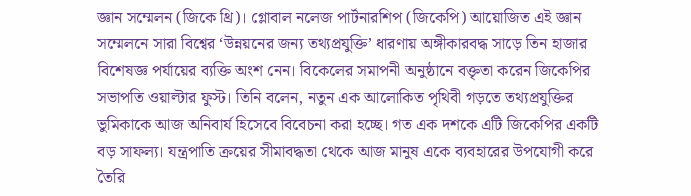জ্ঞান সম্মেলন (জিকে থ্রি)। গ্লোবাল নলেজ পার্টনারশিপ (জিকেপি) আয়োজিত এই জ্ঞান সম্মেলনে সারা বিশ্বের ‘উন্নয়নের জন্য তথ্যপ্রযুক্তি’ ধারণায় অঙ্গীকারবদ্ধ সাড়ে তিন হাজার বিশেষজ্ঞ পর্যায়ের ব্যক্তি অংশ নেন। বিকেলের সমাপনী অনুষ্ঠানে বক্তৃতা করেন জিকেপির সভাপতি ওয়াল্টার ফুস্ট। তিনি বলেন, নতুন এক আলোকিত পৃথিবী গড়তে তথ্যপ্রযুক্তির ভুমিকাকে আজ অনিবার্য হিসেবে বিবেচনা করা হচ্ছে। গত এক দশকে এটি জিকেপির একটি বড় সাফল্য। যন্ত্রপাতি ক্রয়ের সীমাবদ্ধতা থেকে আজ মানুষ একে ব্যবহারের উপযোগী করে তৈরি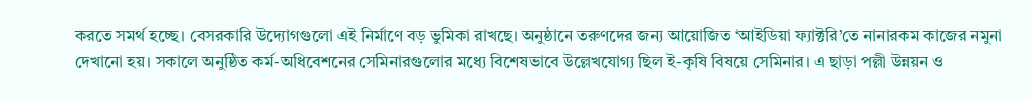করতে সমর্থ হচ্ছে। বেসরকারি উদ্যোগগুলো এই নির্মাণে বড় ভুমিকা রাখছে। অনুষ্ঠানে তরুণদের জন্য আয়োজিত ‘আইডিয়া ফ্যাক্টরি’তে নানারকম কাজের নমুনা দেখানো হয়। সকালে অনুষ্ঠিত কর্ম-অধিবেশনের সেমিনারগুলোর মধ্যে বিশেষভাবে উল্লেখযোগ্য ছিল ই-কৃষি বিষয়ে সেমিনার। এ ছাড়া পল্লী উন্নয়ন ও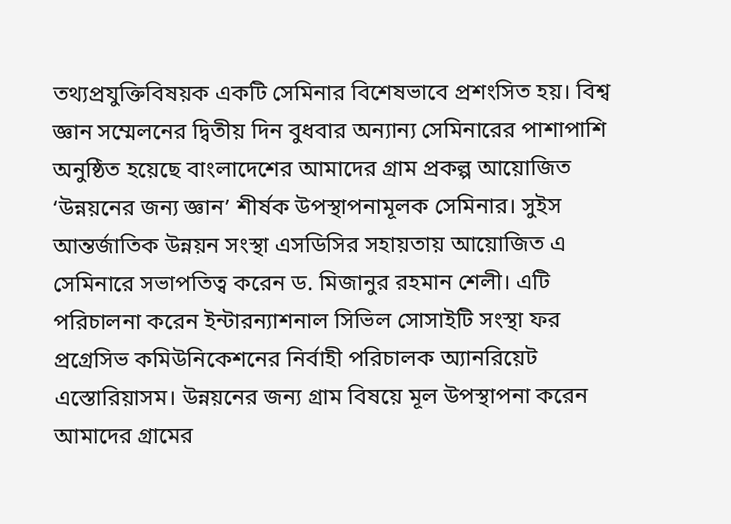তথ্যপ্রযুক্তিবিষয়ক একটি সেমিনার বিশেষভাবে প্রশংসিত হয়। বিশ্ব জ্ঞান সম্মেলনের দ্বিতীয় দিন বুধবার অন্যান্য সেমিনারের পাশাপাশি অনুষ্ঠিত হয়েছে বাংলাদেশের আমাদের গ্রাম প্রকল্প আয়োজিত ‘উন্নয়নের জন্য জ্ঞান’ শীর্ষক উপস্থাপনামূলক সেমিনার। সুইস আন্তর্জাতিক উন্নয়ন সংস্থা এসডিসির সহায়তায় আয়োজিত এ সেমিনারে সভাপতিত্ব করেন ড. মিজানুর রহমান শেলী। এটি পরিচালনা করেন ইন্টারন্যাশনাল সিভিল সোসাইটি সংস্থা ফর প্রগ্রেসিভ কমিউনিকেশনের নির্বাহী পরিচালক অ্যানরিয়েট এস্তোরিয়াসম। উন্নয়নের জন্য গ্রাম বিষয়ে মূল উপস্থাপনা করেন আমাদের গ্রামের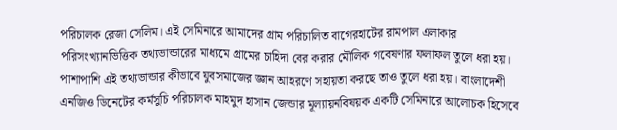পরিচালক রেজা সেলিম। এই সেমিনারে আমাদের গ্রাম পরিচালিত বাগেরহাটের রামপাল এলাকার পরিসংখ্যানভিত্তিক তথ্যভান্ডারের মাধ্যমে গ্রামের চাহিদা বের করার মৌলিক গবেষণার ফলাফল তুলে ধরা হয়। পাশাপাশি এই তথ্যভান্ডার কীভাবে যুবসমাজের জ্ঞান আহরণে সহায়তা করছে তাও তুলে ধরা হয়। বাংলাদেশী এনজিও ডিনেটের কর্মসুচি পরিচালক মাহমুদ হাসান জেন্ডার মূল্যায়নবিষয়ক একটি সেমিনারে আলোচক হিসেবে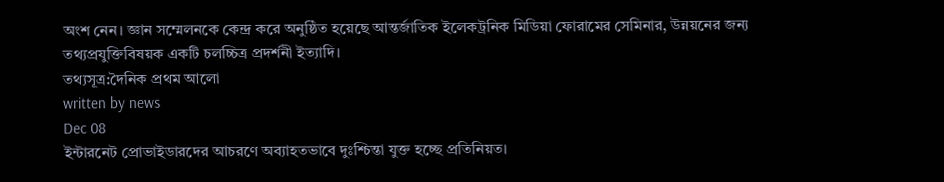অংশ নেন। জ্ঞান সম্মেলনকে কেন্দ্র করে অনুষ্ঠিত হয়েছে আন্তর্জাতিক ইলেকট্রনিক মিডিয়া ফোরামের সেমিনার, উন্নয়নের জন্য তথ্যপ্রযুক্তিবিষয়ক একটি চলচ্চিত্র প্রদর্শনী ইত্যাদি।
তথ্যসূত্র:দৈনিক প্রথম আলো
written by news
Dec 08
ইন্টারনেট প্রোভাইডারদের আচরণে অব্যাহতভাবে দুঃশ্চিন্তা যুক্ত হচ্ছে প্রতিনিয়ত।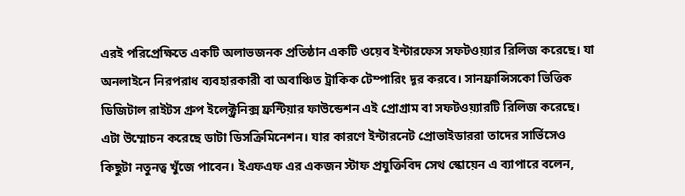এরই পরিপ্রেক্ষিতে একটি অলাভজনক প্রতিষ্ঠান একটি ওয়েব ইন্টারফেস সফটওয়্যার রিলিজ করেছে। যা অনলাইনে নিরপরাধ ব্যবহারকারী বা অবাঞ্চিত ট্রাকিক টেম্পারিং দূর করবে। সানফ্রান্সিসকো ভিত্তিক ডিজিটাল রাইটস গ্রুপ ইলেক্ট্রনিক্স ফ্রন্টিয়ার ফাউন্ডেশন এই প্রোগ্রাম বা সফটওয়্যারটি রিলিজ করেছে। এটা উম্মোচন করেছে ডাটা ডিসক্রিমিনেশন। যার কারণে ইন্টারনেট প্রোভাইডাররা তাদের সার্ভিসেও কিছুটা নতুনত্ব খুঁজে পাবেন। ইএফএফ এর একজন স্টাফ প্রযুক্তিবিদ সেথ স্কোয়েন এ ব্যাপারে বলেন,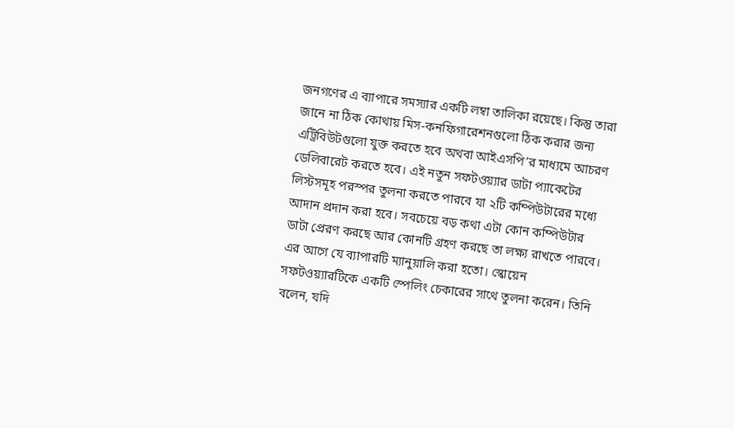জনগণের এ ব্যাপারে সমস্যার একটি লম্বা তালিকা রয়েছে। কিন্তু তারা জানে না ঠিক কোথায় মিস-কনফিগারেশনগুলো ঠিক করার জন্য এট্রিবিউটগুলো যুক্ত করতে হবে অথবা আইএসপি’র মাধ্যমে আচরণ ডেলিবারেট করতে হবে। এই নতুন সফটওয়্যার ডাটা প্যাকেটের লিস্টসমূহ পরস্পর তুলনা করতে পারবে যা ২টি কম্পিউটারের মধ্যে আদান প্রদান করা হবে। সবচেয়ে বড় কথা এটা কোন কম্পিউটার ডাটা প্রেরণ করছে আর কোনটি গ্রহণ করছে তা লক্ষ্য রাখতে পারবে। এর আগে যে ব্যাপারটি ম্যানুয়ালি করা হতো। স্কোয়েন সফটওয়্যারটিকে একটি স্পেলিং চেকারের সাথে তুলনা করেন। তিনি বলেন, যদি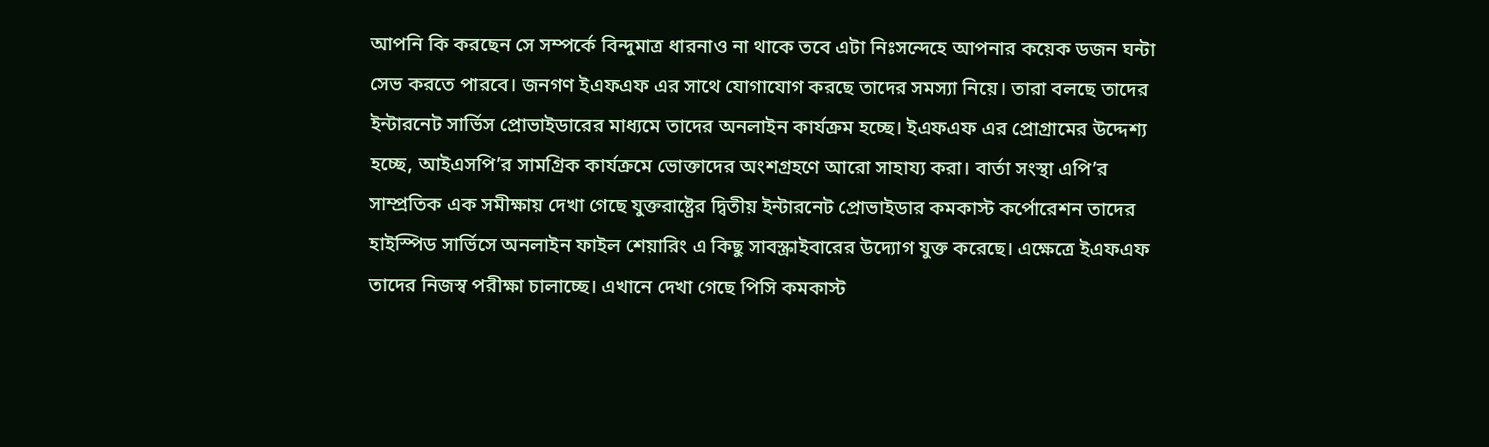আপনি কি করছেন সে সম্পর্কে বিন্দুমাত্র ধারনাও না থাকে তবে এটা নিঃসন্দেহে আপনার কয়েক ডজন ঘন্টা সেভ করতে পারবে। জনগণ ইএফএফ এর সাথে যোগাযোগ করছে তাদের সমস্যা নিয়ে। তারা বলছে তাদের ইন্টারনেট সার্ভিস প্রোভাইডারের মাধ্যমে তাদের অনলাইন কার্যক্রম হচ্ছে। ইএফএফ এর প্রোগ্রামের উদ্দেশ্য হচ্ছে, আইএসপি’র সামগ্রিক কার্যক্রমে ভোক্তাদের অংশগ্রহণে আরো সাহায্য করা। বার্তা সংস্থা এপি’র সাম্প্রতিক এক সমীক্ষায় দেখা গেছে যুক্তরাষ্ট্রের দ্বিতীয় ইন্টারনেট প্রোভাইডার কমকাস্ট কর্পোরেশন তাদের হাইস্পিড সার্ভিসে অনলাইন ফাইল শেয়ারিং এ কিছু সাবস্ক্রাইবারের উদ্যোগ যুক্ত করেছে। এক্ষেত্রে ইএফএফ তাদের নিজস্ব পরীক্ষা চালাচ্ছে। এখানে দেখা গেছে পিসি কমকাস্ট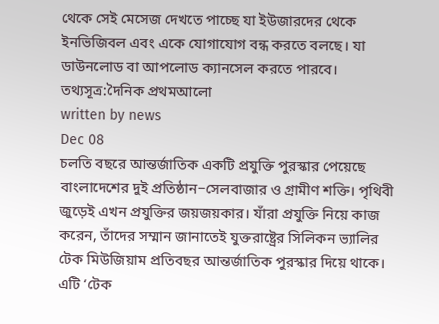থেকে সেই মেসেজ দেখতে পাচ্ছে যা ইউজারদের থেকে ইনভিজিবল এবং একে যোগাযোগ বন্ধ করতে বলছে। যা ডাউনলোড বা আপলোড ক্যানসেল করতে পারবে।
তথ্যসূত্র:দৈনিক প্রথমআলো
written by news
Dec 08
চলতি বছরে আন্তর্জাতিক একটি প্রযুক্তি পুরস্কার পেয়েছে বাংলাদেশের দুই প্রতিষ্ঠান−সেলবাজার ও গ্রামীণ শক্তি। পৃথিবী জুড়েই এখন প্রযুক্তির জয়জয়কার। যাঁরা প্রযুক্তি নিয়ে কাজ করেন, তাঁদের সম্মান জানাতেই যুক্তরাষ্ট্রের সিলিকন ভ্যালির টেক মিউজিয়াম প্রতিবছর আন্তর্জাতিক পুরস্কার দিয়ে থাকে। এটি ‘টেক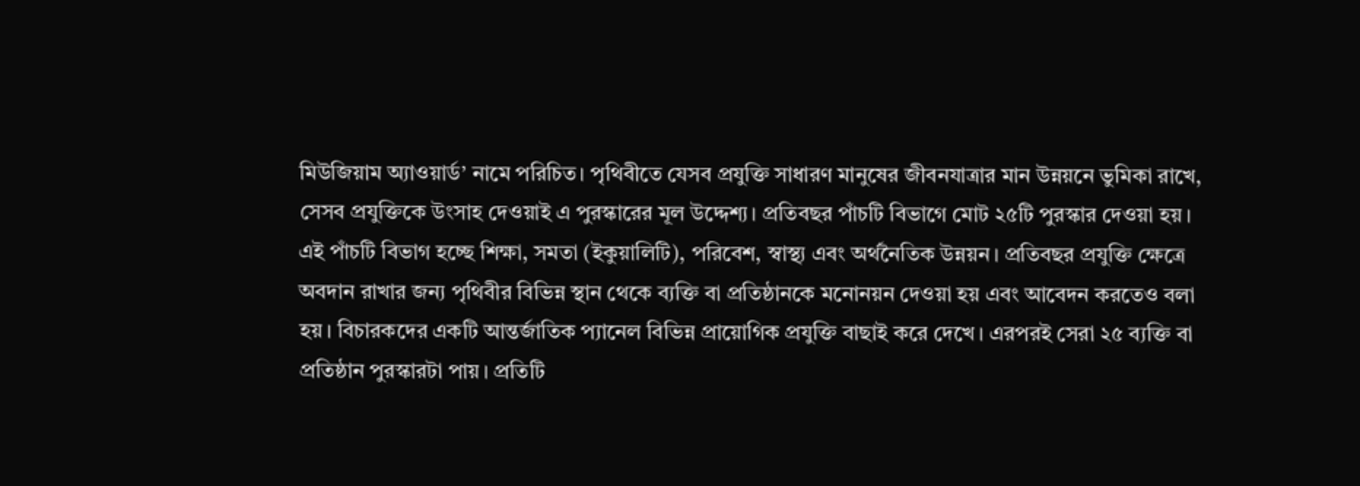মিউজিয়াম অ্যাওয়ার্ড’ নামে পরিচিত। পৃথিবীতে যেসব প্রযুক্তি সাধারণ মানুষের জীবনযাত্রার মান উন্নয়নে ভুমিকা রাখে, সেসব প্রযুক্তিকে উংসাহ দেওয়াই এ পুরস্কারের মূল উদ্দেশ্য। প্রতিবছর পাঁচটি বিভাগে মোট ২৫টি পুরস্কার দেওয়া হয়। এই পাঁচটি বিভাগ হচ্ছে শিক্ষা, সমতা (ইকুয়ালিটি), পরিবেশ, স্বাস্থ্য এবং অর্থনৈতিক উন্নয়ন। প্রতিবছর প্রযুক্তি ক্ষেত্রে অবদান রাখার জন্য পৃথিবীর বিভিন্ন স্থান থেকে ব্যক্তি বা প্রতিষ্ঠানকে মনোনয়ন দেওয়া হয় এবং আবেদন করতেও বলা হয়। বিচারকদের একটি আন্তর্জাতিক প্যানেল বিভিন্ন প্রায়োগিক প্রযুক্তি বাছাই করে দেখে। এরপরই সেরা ২৫ ব্যক্তি বা প্রতিষ্ঠান পুরস্কারটা পায়। প্রতিটি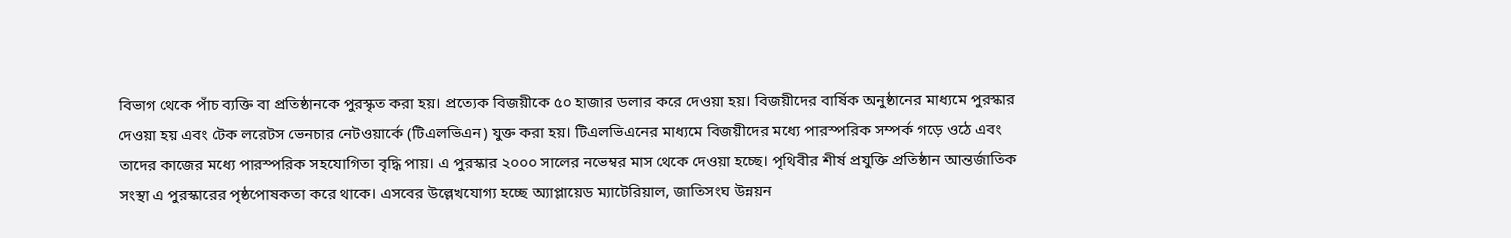বিভাগ থেকে পাঁচ ব্যক্তি বা প্রতিষ্ঠানকে পুরস্কৃত করা হয়। প্রত্যেক বিজয়ীকে ৫০ হাজার ডলার করে দেওয়া হয়। বিজয়ীদের বার্ষিক অনুষ্ঠানের মাধ্যমে পুরস্কার দেওয়া হয় এবং টেক লরেটস ভেনচার নেটওয়ার্কে (টিএলভিএন) যুক্ত করা হয়। টিএলভিএনের মাধ্যমে বিজয়ীদের মধ্যে পারস্পরিক সম্পর্ক গড়ে ওঠে এবং তাদের কাজের মধ্যে পারস্পরিক সহযোগিতা বৃদ্ধি পায়। এ পুরস্কার ২০০০ সালের নভেম্বর মাস থেকে দেওয়া হচ্ছে। পৃথিবীর শীর্ষ প্রযুক্তি প্রতিষ্ঠান আন্তর্জাতিক সংস্থা এ পুরস্কারের পৃষ্ঠপোষকতা করে থাকে। এসবের উল্লেখযোগ্য হচ্ছে অ্যাপ্লায়েড ম্যাটেরিয়াল, জাতিসংঘ উন্নয়ন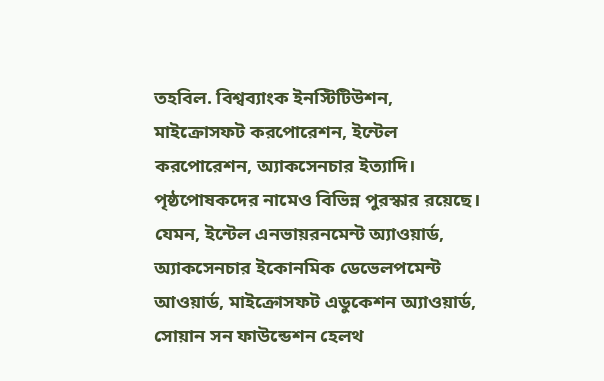তহবিল. বিশ্বব্যাংক ইনস্টিটিউশন, মাইক্রোসফট করপোরেশন, ইন্টেল করপোরেশন, অ্যাকসেনচার ইত্যাদি। পৃষ্ঠপোষকদের নামেও বিভিন্ন পুরস্কার রয়েছে। যেমন, ইন্টেল এনভায়রনমেন্ট অ্যাওয়ার্ড, অ্যাকসেনচার ইকোনমিক ডেভেলপমেন্ট আওয়ার্ড, মাইক্রোসফট এডুকেশন অ্যাওয়ার্ড, সোয়ান সন ফাউন্ডেশন হেলথ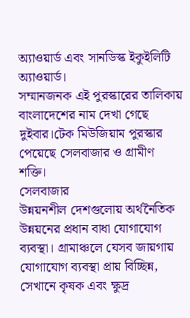অ্যাওয়ার্ড এবং সানডিস্ক ইকুইলিটি অ্যাওয়ার্ড।
সম্মানজনক এই পুরস্কারের তালিকায় বাংলাদেশের নাম দেখা গেছে দুইবার।টেক মিউজিয়াম পুরস্কার পেয়েছে সেলবাজার ও গ্রামীণ শক্তি।
সেলবাজার
উন্নয়নশীল দেশগুলোয় অর্থনৈতিক উন্নয়নের প্রধান বাধা যোগাযোগ ব্যবস্থা। গ্রামাঞ্চলে যেসব জায়গায় যোগাযোগ ব্যবস্থা প্রায় বিচ্ছিন্ন, সেখানে কৃষক এবং ক্ষুদ্র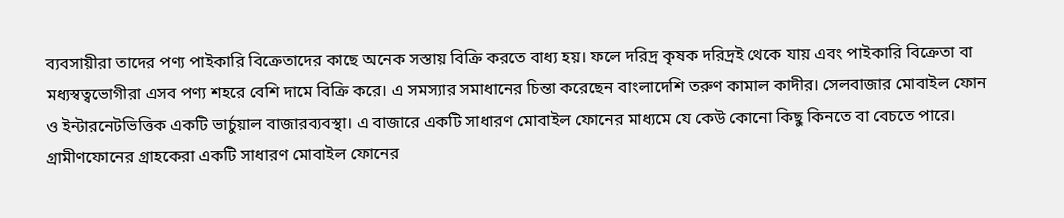ব্যবসায়ীরা তাদের পণ্য পাইকারি বিক্রেতাদের কাছে অনেক সস্তায় বিক্রি করতে বাধ্য হয়। ফলে দরিদ্র কৃষক দরিদ্রই থেকে যায় এবং পাইকারি বিক্রেতা বা মধ্যস্বত্বভোগীরা এসব পণ্য শহরে বেশি দামে বিক্রি করে। এ সমস্যার সমাধানের চিন্তা করেছেন বাংলাদেশি তরুণ কামাল কাদীর। সেলবাজার মোবাইল ফোন ও ইন্টারনেটভিত্তিক একটি ভার্চুয়াল বাজারব্যবস্থা। এ বাজারে একটি সাধারণ মোবাইল ফোনের মাধ্যমে যে কেউ কোনো কিছু কিনতে বা বেচতে পারে। গ্রামীণফোনের গ্রাহকেরা একটি সাধারণ মোবাইল ফোনের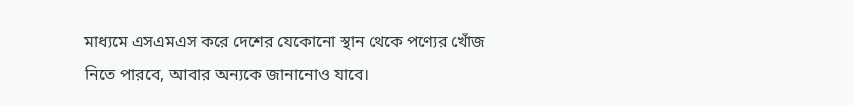মাধ্যমে এসএমএস করে দেশের যেকোনো স্থান থেকে পণ্যের খোঁজ নিতে পারবে, আবার অন্যকে জানানোও যাবে।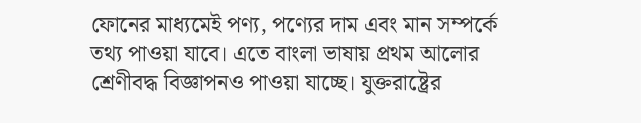ফোনের মাধ্যমেই পণ্য, পণ্যের দাম এবং মান সম্পর্কে তথ্য পাওয়া যাবে। এতে বাংলা ভাষায় প্রথম আলোর শ্রেণীবদ্ধ বিজ্ঞাপনও পাওয়া যাচ্ছে। যুক্তরাষ্ট্রের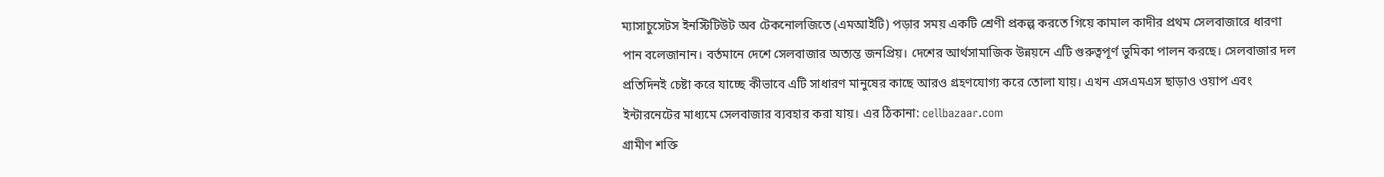ম্যাসাচুসেটস ইনস্টিটিউট অব টেকনোলজিতে (এমআইটি) পড়ার সময় একটি শ্রেণী প্রকল্প করতে গিয়ে কামাল কাদীর প্রথম সেলবাজারে ধারণা পান বলেজানান। বর্তমানে দেশে সেলবাজার অত্যন্ত জনপ্রিয়। দেশের আর্থসামাজিক উন্নয়নে এটি গুরুত্বপূর্ণ ভুমিকা পালন করছে। সেলবাজার দল প্রতিদিনই চেষ্টা করে যাচ্ছে কীভাবে এটি সাধারণ মানুষের কাছে আরও গ্রহণযোগ্য করে তোলা যায়। এখন এসএমএস ছাড়াও ওয়াপ এবং ইন্টারনেটের মাধ্যমে সেলবাজার ব্যবহার করা যায়। এর ঠিকানা: cellbazaar.com
গ্রামীণ শক্তি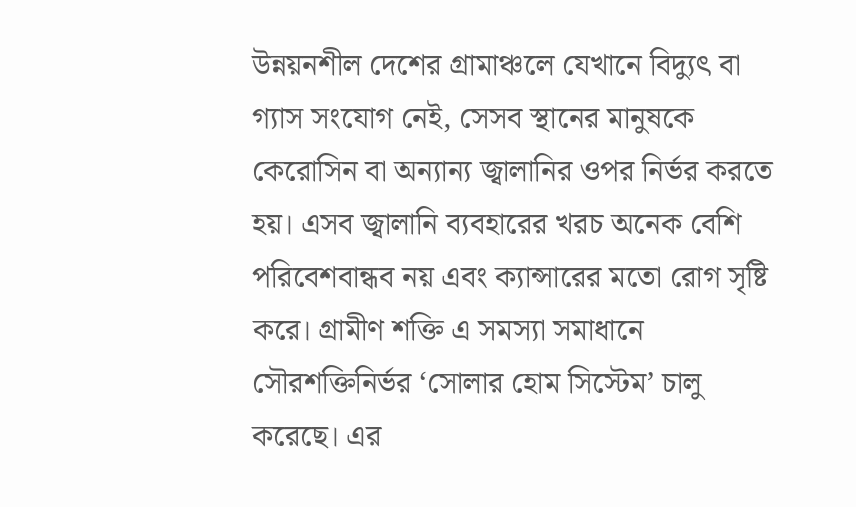উন্নয়নশীল দেশের গ্রামাঞ্চলে যেখানে বিদ্যুৎ বা গ্যাস সংযোগ নেই, সেসব স্থানের মানুষকে কেরোসিন বা অন্যান্য জ্বালানির ওপর নির্ভর করতে হয়। এসব জ্বালানি ব্যবহারের খরচ অনেক বেশি পরিবেশবান্ধব নয় এবং ক্যান্সারের মতো রোগ সৃষ্টি করে। গ্রামীণ শক্তি এ সমস্যা সমাধানে সৌরশক্তিনির্ভর ‘সোলার হোম সিস্টেম’ চালু করেছে। এর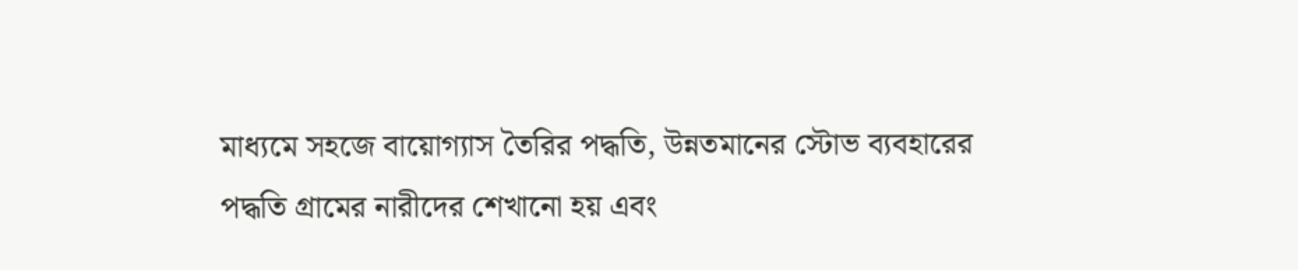মাধ্যমে সহজে বায়োগ্যাস তৈরির পদ্ধতি, উন্নতমানের স্টোভ ব্যবহারের পদ্ধতি গ্রামের নারীদের শেখানো হয় এবং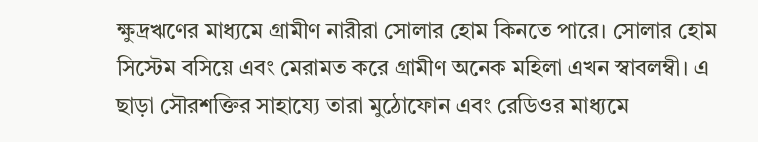ক্ষুদ্রঋণের মাধ্যমে গ্রামীণ নারীরা সোলার হোম কিনতে পারে। সোলার হোম সিস্টেম বসিয়ে এবং মেরামত করে গ্রামীণ অনেক মহিলা এখন স্বাবলম্বী। এ ছাড়া সৌরশক্তির সাহায্যে তারা মুঠোফোন এবং রেডিওর মাধ্যমে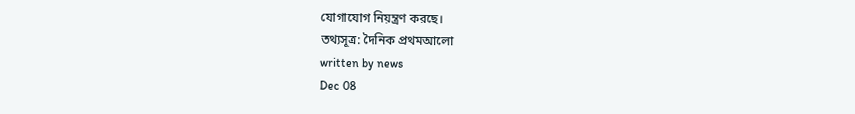যোগাযোগ নিয়ন্ত্রণ করছে।
তথ্যসূত্র: দৈনিক প্রথমআলো
written by news
Dec 08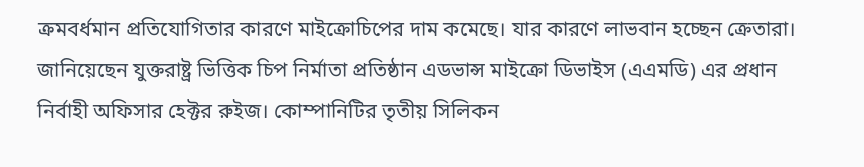ক্রমবর্ধমান প্রতিযোগিতার কারণে মাইক্রোচিপের দাম কমেছে। যার কারণে লাভবান হচ্ছেন ক্রেতারা। জানিয়েছেন যুক্তরাষ্ট্র ভিত্তিক চিপ নির্মাতা প্রতিষ্ঠান এডভান্স মাইক্রো ডিভাইস (এএমডি) এর প্রধান নির্বাহী অফিসার হেক্টর রুইজ। কোম্পানিটির তৃতীয় সিলিকন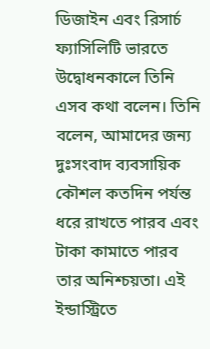ডিজাইন এবং রিসার্চ ফ্যাসিলিটি ভারতে উদ্বোধনকালে তিনি এসব কথা বলেন। তিনি বলেন, আমাদের জন্য দুঃসংবাদ ব্যবসায়িক কৌশল কতদিন পর্যন্ত ধরে রাখতে পারব এবং টাকা কামাতে পারব তার অনিশ্চয়তা। এই ইন্ডাস্ট্রিতে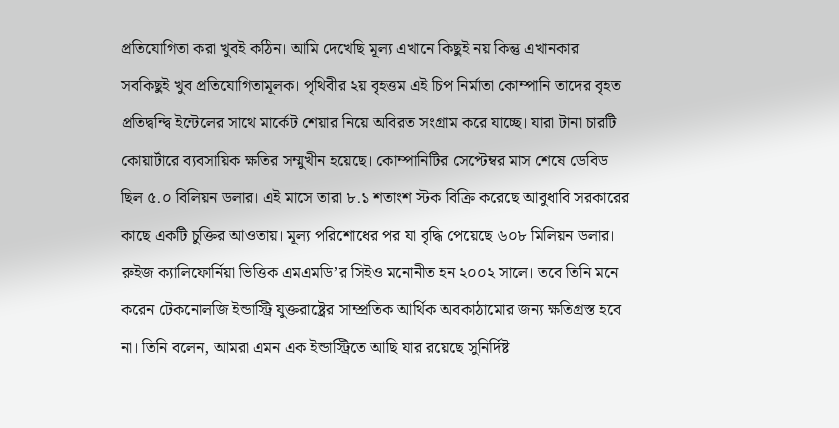প্রতিযোগিতা করা খুবই কঠিন। আমি দেখেছি মূল্য এখানে কিছুই নয় কিন্তু এখানকার সবকিছুই খুব প্রতিযোগিতামূলক। পৃথিবীর ২য় বৃহত্তম এই চিপ নির্মাতা কোম্পানি তাদের বৃহত প্রতিদ্বন্দ্বি ইন্টেলের সাথে মার্কেট শেয়ার নিয়ে অবিরত সংগ্রাম করে যাচ্ছে। যারা টানা চারটি কোয়ার্টারে ব্যবসায়িক ক্ষতির সম্মুখীন হয়েছে। কোম্পানিটির সেপ্টেম্বর মাস শেষে ডেবিড ছিল ৫.০ বিলিয়ন ডলার। এই মাসে তারা ৮.১ শতাংশ স্টক বিক্রি করেছে আবুধাবি সরকারের কাছে একটি চুক্তির আওতায়। মূল্য পরিশোধের পর যা বৃদ্ধি পেয়েছে ৬০৮ মিলিয়ন ডলার। রুইজ ক্যালিফোর্নিয়া ভিত্তিক এমএমডি’র সিইও মনোনীত হন ২০০২ সালে। তবে তিনি মনে করেন টেকনোলজি ইন্ডাস্ট্রি যুক্তরাষ্ট্রের সাম্প্রতিক আর্থিক অবকাঠামোর জন্য ক্ষতিগ্রস্ত হবে না। তিনি বলেন, আমরা এমন এক ইন্ডাস্ট্রিতে আছি যার রয়েছে সুনির্দিষ্ট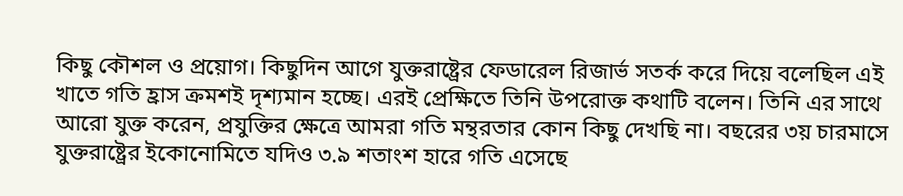কিছু কৌশল ও প্রয়োগ। কিছুদিন আগে যুক্তরাষ্ট্রের ফেডারেল রিজার্ভ সতর্ক করে দিয়ে বলেছিল এই খাতে গতি হ্রাস ক্রমশই দৃশ্যমান হচ্ছে। এরই প্রেক্ষিতে তিনি উপরোক্ত কথাটি বলেন। তিনি এর সাথে আরো যুক্ত করেন, প্রযুক্তির ক্ষেত্রে আমরা গতি মন্থরতার কোন কিছু দেখছি না। বছরের ৩য় চারমাসে যুক্তরাষ্ট্রের ইকোনোমিতে যদিও ৩.৯ শতাংশ হারে গতি এসেছে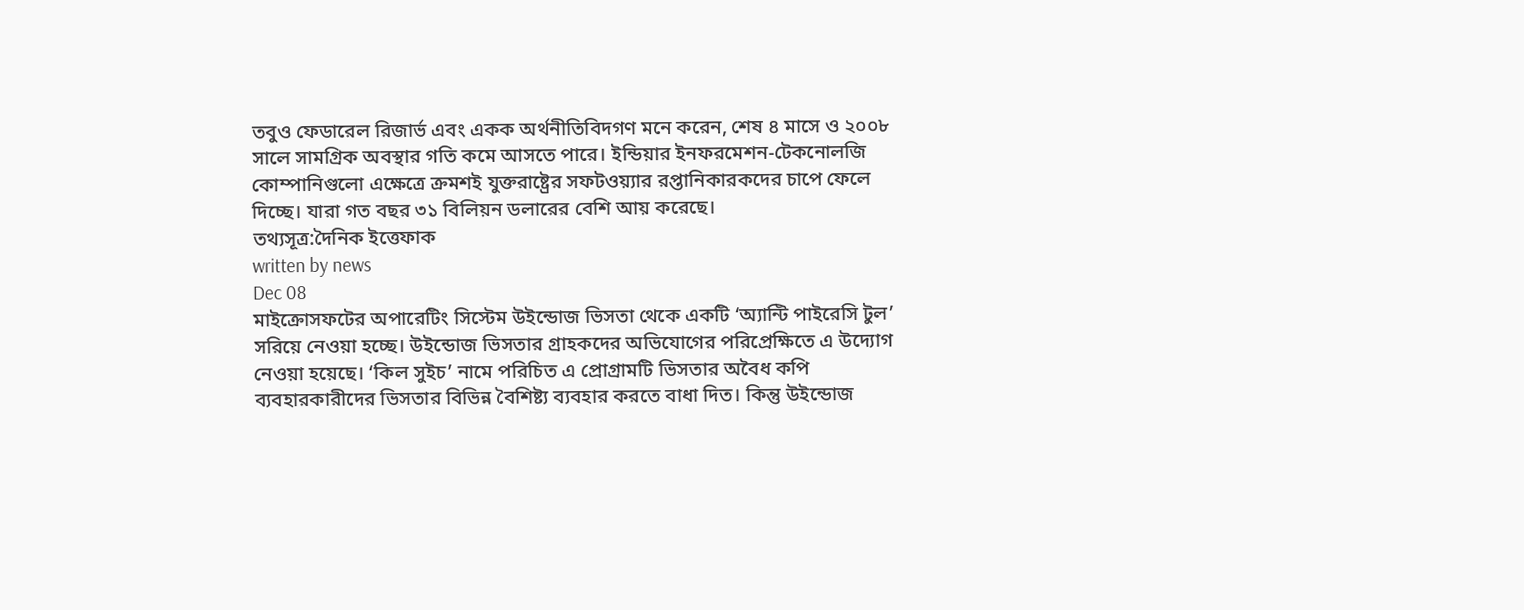তবুও ফেডারেল রিজার্ভ এবং একক অর্থনীতিবিদগণ মনে করেন, শেষ ৪ মাসে ও ২০০৮ সালে সামগ্রিক অবস্থার গতি কমে আসতে পারে। ইন্ডিয়ার ইনফরমেশন-টেকনোলজি কোম্পানিগুলো এক্ষেত্রে ক্রমশই যুক্তরাষ্ট্রের সফটওয়্যার রপ্তানিকারকদের চাপে ফেলে দিচ্ছে। যারা গত বছর ৩১ বিলিয়ন ডলারের বেশি আয় করেছে।
তথ্যসূত্র:দৈনিক ইত্তেফাক
written by news
Dec 08
মাইক্রোসফটের অপারেটিং সিস্টেম উইন্ডোজ ভিসতা থেকে একটি ‘অ্যান্টি পাইরেসি টুল’ সরিয়ে নেওয়া হচ্ছে। উইন্ডোজ ভিসতার গ্রাহকদের অভিযোগের পরিপ্রেক্ষিতে এ উদ্যোগ নেওয়া হয়েছে। ‘কিল সুইচ’ নামে পরিচিত এ প্রোগ্রামটি ভিসতার অবৈধ কপি ব্যবহারকারীদের ভিসতার বিভিন্ন বৈশিষ্ট্য ব্যবহার করতে বাধা দিত। কিন্তু উইন্ডোজ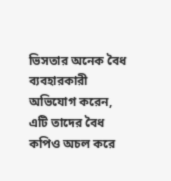ভিসতার অনেক বৈধ ব্যবহারকারী অভিযোগ করেন, এটি তাদের বৈধ কপিও অচল করে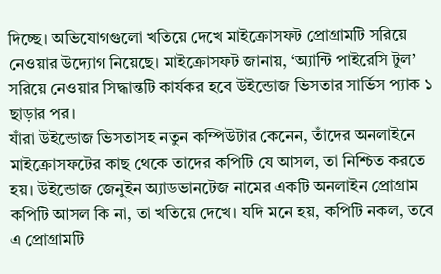দিচ্ছে। অভিযোগগুলো খতিয়ে দেখে মাইক্রোসফট প্রোগ্রামটি সরিয়ে নেওয়ার উদ্যোগ নিয়েছে। মাইক্রোসফট জানায়, ‘অ্যান্টি পাইরেসি টুল’ সরিয়ে নেওয়ার সিদ্ধান্তটি কার্যকর হবে উইন্ডোজ ভিসতার সার্ভিস প্যাক ১ ছাড়ার পর।
যাঁরা উইন্ডোজ ভিসতাসহ নতুন কম্পিউটার কেনেন, তাঁদের অনলাইনে মাইক্রোসফটের কাছ থেকে তাদের কপিটি যে আসল, তা নিশ্চিত করতে হয়। উইন্ডোজ জেনুইন অ্যাডভানটেজ নামের একটি অনলাইন প্রোগ্রাম কপিটি আসল কি না, তা খতিয়ে দেখে। যদি মনে হয়, কপিটি নকল, তবে এ প্রোগ্রামটি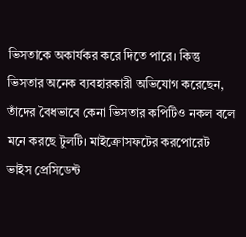ভিসতাকে অকার্যকর করে দিতে পারে। কিন্তু ভিসতার অনেক ব্যবহারকারী অভিযোগ করেছেন, তাঁদের বৈধভাবে কেনা ভিসতার কপিটিও নকল বলে মনে করছে টুলটি। মাইক্রোসফটের করপোরেট ভাইস প্রেসিডেন্ট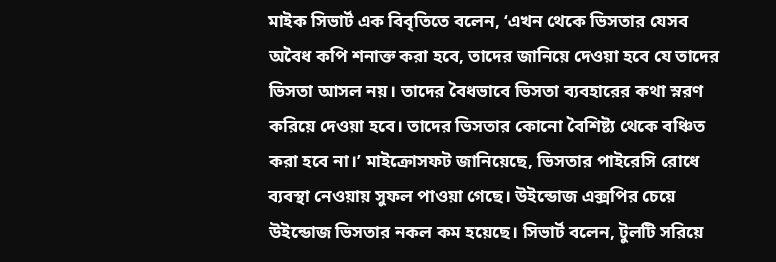মাইক সিভার্ট এক বিবৃতিতে বলেন, ‘এখন থেকে ভিসতার যেসব অবৈধ কপি শনাক্ত করা হবে, তাদের জানিয়ে দেওয়া হবে যে তাদের ভিসতা আসল নয়। তাদের বৈধভাবে ভিসতা ব্যবহারের কথা স্নরণ করিয়ে দেওয়া হবে। তাদের ভিসতার কোনো বৈশিষ্ট্য থেকে বঞ্চিত করা হবে না।’ মাইক্রোসফট জানিয়েছে, ভিসতার পাইরেসি রোধে ব্যবস্থা নেওয়ায় সুফল পাওয়া গেছে। উইন্ডোজ এক্সপির চেয়ে উইন্ডোজ ভিসতার নকল কম হয়েছে। সিভার্ট বলেন, টুলটি সরিয়ে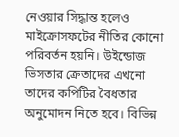নেওয়ার সিদ্ধান্ত হলেও মাইক্রোসফটের নীতির কোনো পরিবর্তন হয়নি। উইন্ডোজ ভিসতার ক্রেতাদের এখনো তাদের কপিটির বৈধতার অনুমোদন নিতে হবে। বিভিন্ন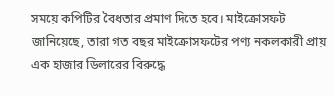সময়ে কপিটির বৈধতার প্রমাণ দিতে হবে। মাইক্রোসফট জানিয়েছে, তারা গত বছর মাইক্রোসফটের পণ্য নকলকারী প্রায় এক হাজার ডিলারের বিরুদ্ধে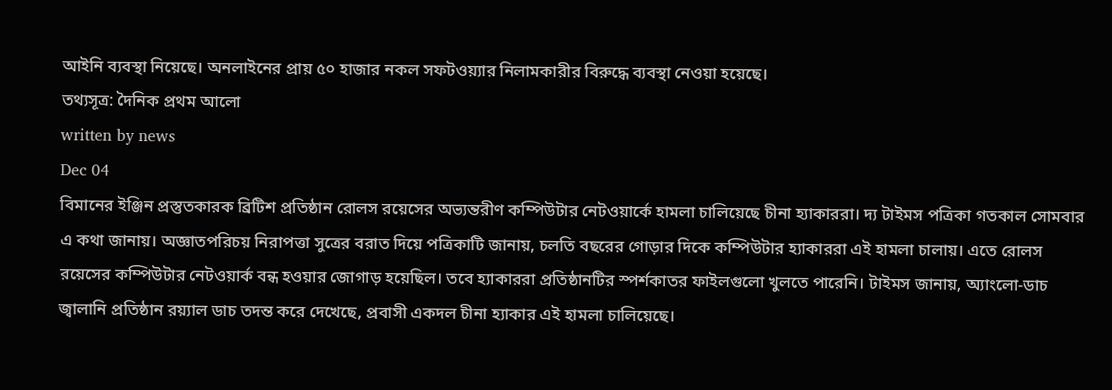আইনি ব্যবস্থা নিয়েছে। অনলাইনের প্রায় ৫০ হাজার নকল সফটওয়্যার নিলামকারীর বিরুদ্ধে ব্যবস্থা নেওয়া হয়েছে।
তথ্যসূত্র: দৈনিক প্রথম আলো
written by news
Dec 04
বিমানের ইঞ্জিন প্রস্তুতকারক ব্রিটিশ প্রতিষ্ঠান রোলস রয়েসের অভ্যন্তরীণ কম্পিউটার নেটওয়ার্কে হামলা চালিয়েছে চীনা হ্যাকাররা। দ্য টাইমস পত্রিকা গতকাল সোমবার এ কথা জানায়। অজ্ঞাতপরিচয় নিরাপত্তা সুত্রের বরাত দিয়ে পত্রিকাটি জানায়, চলতি বছরের গোড়ার দিকে কম্পিউটার হ্যাকাররা এই হামলা চালায়। এতে রোলস রয়েসের কম্পিউটার নেটওয়ার্ক বন্ধ হওয়ার জোগাড় হয়েছিল। তবে হ্যাকাররা প্রতিষ্ঠানটির স্পর্শকাতর ফাইলগুলো খুলতে পারেনি। টাইমস জানায়, অ্যাংলো-ডাচ জ্বালানি প্রতিষ্ঠান রয়্যাল ডাচ তদন্ত করে দেখেছে, প্রবাসী একদল চীনা হ্যাকার এই হামলা চালিয়েছে।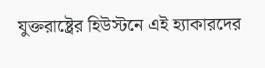যুক্তরাষ্ট্রের হিউস্টনে এই হ্যাকারদের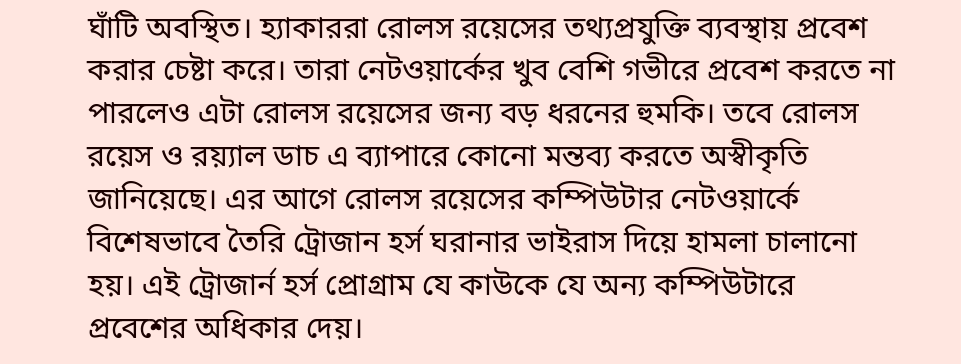ঘাঁটি অবস্থিত। হ্যাকাররা রোলস রয়েসের তথ্যপ্রযুক্তি ব্যবস্থায় প্রবেশ করার চেষ্টা করে। তারা নেটওয়ার্কের খুব বেশি গভীরে প্রবেশ করতে না পারলেও এটা রোলস রয়েসের জন্য বড় ধরনের হুমকি। তবে রোলস রয়েস ও রয়্যাল ডাচ এ ব্যাপারে কোনো মন্তব্য করতে অস্বীকৃতি জানিয়েছে। এর আগে রোলস রয়েসের কম্পিউটার নেটওয়ার্কে বিশেষভাবে তৈরি ট্রোজান হর্স ঘরানার ভাইরাস দিয়ে হামলা চালানো হয়। এই ট্রোজার্ন হর্স প্রোগ্রাম যে কাউকে যে অন্য কম্পিউটারে প্রবেশের অধিকার দেয়।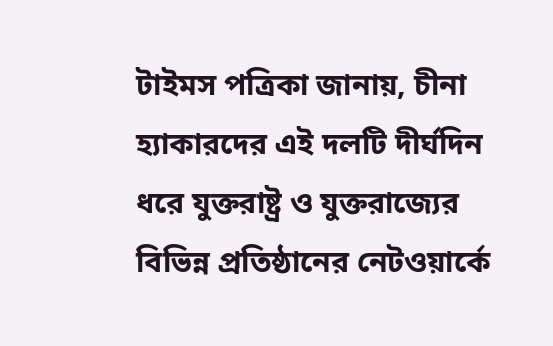টাইমস পত্রিকা জানায়, চীনা হ্যাকারদের এই দলটি দীর্ঘদিন ধরে যুক্তরাষ্ট্র ও যুক্তরাজ্যের বিভিন্ন প্রতিষ্ঠানের নেটওয়ার্কে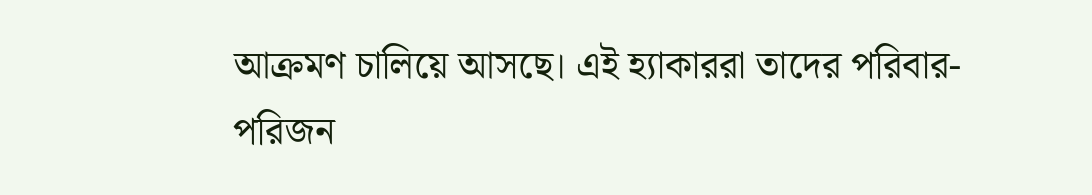আক্রমণ চালিয়ে আসছে। এই হ্যাকাররা তাদের পরিবার-পরিজন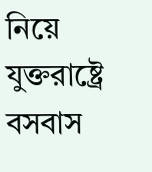নিয়ে যুক্তরাষ্ট্রে বসবাস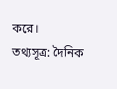করে।
তথ্যসূত্র: দৈনিক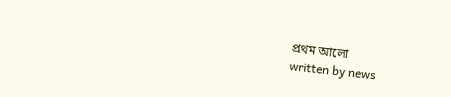প্রথম আলো
written by news